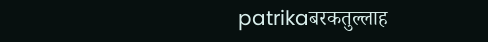patrikaबरकतुल्लाह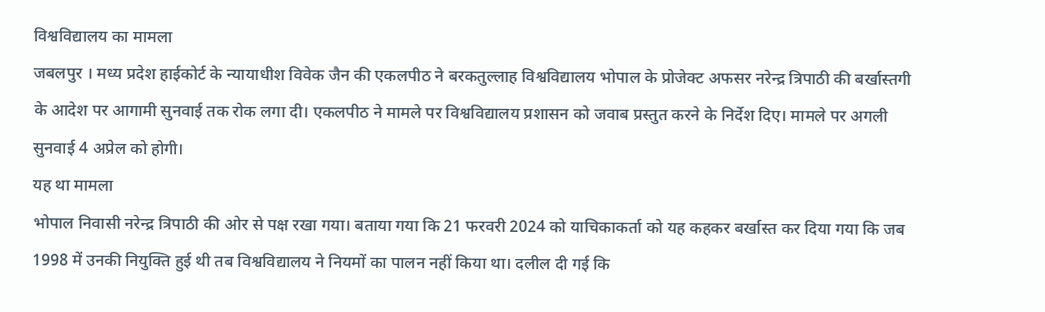विश्वविद्यालय का मामला
जबलपुर । मध्य प्रदेश हाईकोर्ट के न्यायाधीश विवेक जैन की एकलपीठ ने बरकतुल्लाह विश्वविद्यालय भोपाल के प्रोजेक्ट अफसर नरेन्द्र त्रिपाठी की बर्खास्तगी के आदेश पर आगामी सुनवाई तक रोक लगा दी। एकलपीठ ने मामले पर विश्वविद्यालय प्रशासन को जवाब प्रस्तुत करने के निर्देश दिए। मामले पर अगली सुनवाई 4 अप्रेल को होगी।
यह था मामला
भोपाल निवासी नरेन्द्र त्रिपाठी की ओर से पक्ष रखा गया। बताया गया कि 21 फरवरी 2024 को याचिकाकर्ता को यह कहकर बर्खास्त कर दिया गया कि जब 1998 में उनकी नियुक्ति हुई थी तब विश्वविद्यालय ने नियमों का पालन नहीं किया था। दलील दी गई कि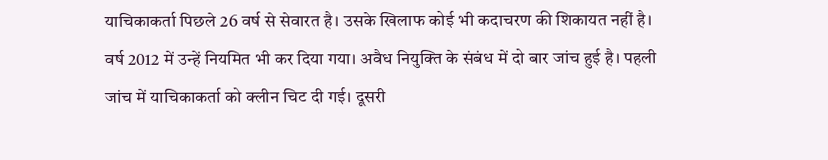याचिकाकर्ता पिछले 26 वर्ष से सेवारत है। उसके खिलाफ कोई भी कदाचरण की शिकायत नहीं है। वर्ष 2012 में उन्हें नियमित भी कर दिया गया। अवैध नियुक्ति के संबंध में दो बार जांच हुई है। पहली जांच में याचिकाकर्ता को क्लीन चिट दी गई। दूसरी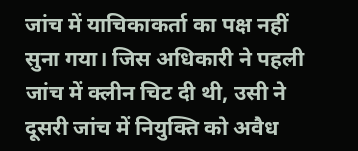जांच में याचिकाकर्ता का पक्ष नहीं सुना गया। जिस अधिकारी ने पहली जांच में क्लीन चिट दी थी, उसी ने दूसरी जांच में नियुक्ति को अवैध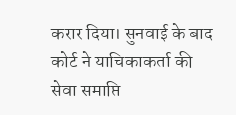करार दिया। सुनवाई के बाद कोर्ट ने याचिकाकर्ता की सेवा समाप्ति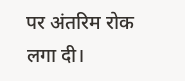पर अंतरिम रोक लगा दी।